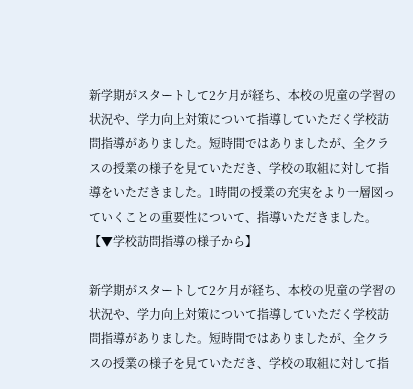新学期がスタートして2ケ月が経ち、本校の児童の学習の状況や、学力向上対策について指導していただく学校訪問指導がありました。短時間ではありましたが、全クラスの授業の様子を見ていただき、学校の取組に対して指導をいただきました。1時間の授業の充実をより一層図っていくことの重要性について、指導いただきました。
【▼学校訪問指導の様子から】

新学期がスタートして2ケ月が経ち、本校の児童の学習の状況や、学力向上対策について指導していただく学校訪問指導がありました。短時間ではありましたが、全クラスの授業の様子を見ていただき、学校の取組に対して指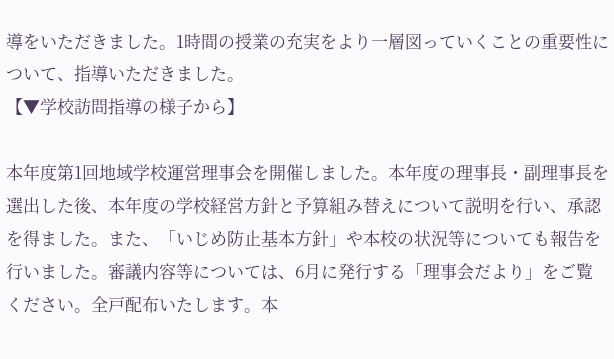導をいただきました。1時間の授業の充実をより一層図っていくことの重要性について、指導いただきました。
【▼学校訪問指導の様子から】

本年度第1回地域学校運営理事会を開催しました。本年度の理事長・副理事長を選出した後、本年度の学校経営方針と予算組み替えについて説明を行い、承認を得ました。また、「いじめ防止基本方針」や本校の状況等についても報告を行いました。審議内容等については、6月に発行する「理事会だより」をご覧ください。全戸配布いたします。本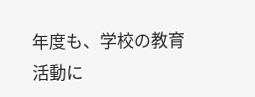年度も、学校の教育活動に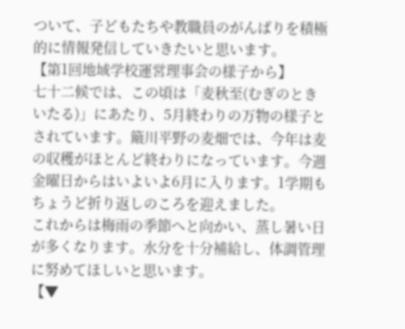ついて、子どもたちや教職員のがんばりを積極的に情報発信していきたいと思います。
【第1回地域学校運営理事会の様子から】
七十二候では、この頃は「麦秋至(むぎのときいたる)」にあたり、5月終わりの万物の様子とされています。簸川平野の麦畑では、今年は麦の収穫がほとんど終わりになっています。今週金曜日からはいよいよ6月に入ります。1学期もちょうど折り返しのころを迎えました。
これからは梅雨の季節へと向かい、蒸し暑い日が多くなります。水分を十分補給し、体調管理に努めてほしいと思います。
【▼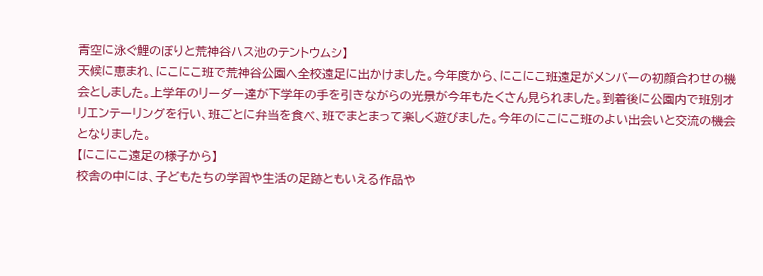青空に泳ぐ鯉のぼりと荒神谷ハス池のテントウムシ】
天候に恵まれ、にこにこ班で荒神谷公園へ全校遠足に出かけました。今年度から、にこにこ班遠足がメンバーの初顔合わせの機会としました。上学年のリーダー達が下学年の手を引きながらの光景が今年もたくさん見られました。到着後に公園内で班別オリエンテーリングを行い、班ごとに弁当を食べ、班でまとまって楽しく遊びました。今年のにこにこ班のよい出会いと交流の機会となりました。
【にこにこ遠足の様子から】
校舎の中には、子どもたちの学習や生活の足跡ともいえる作品や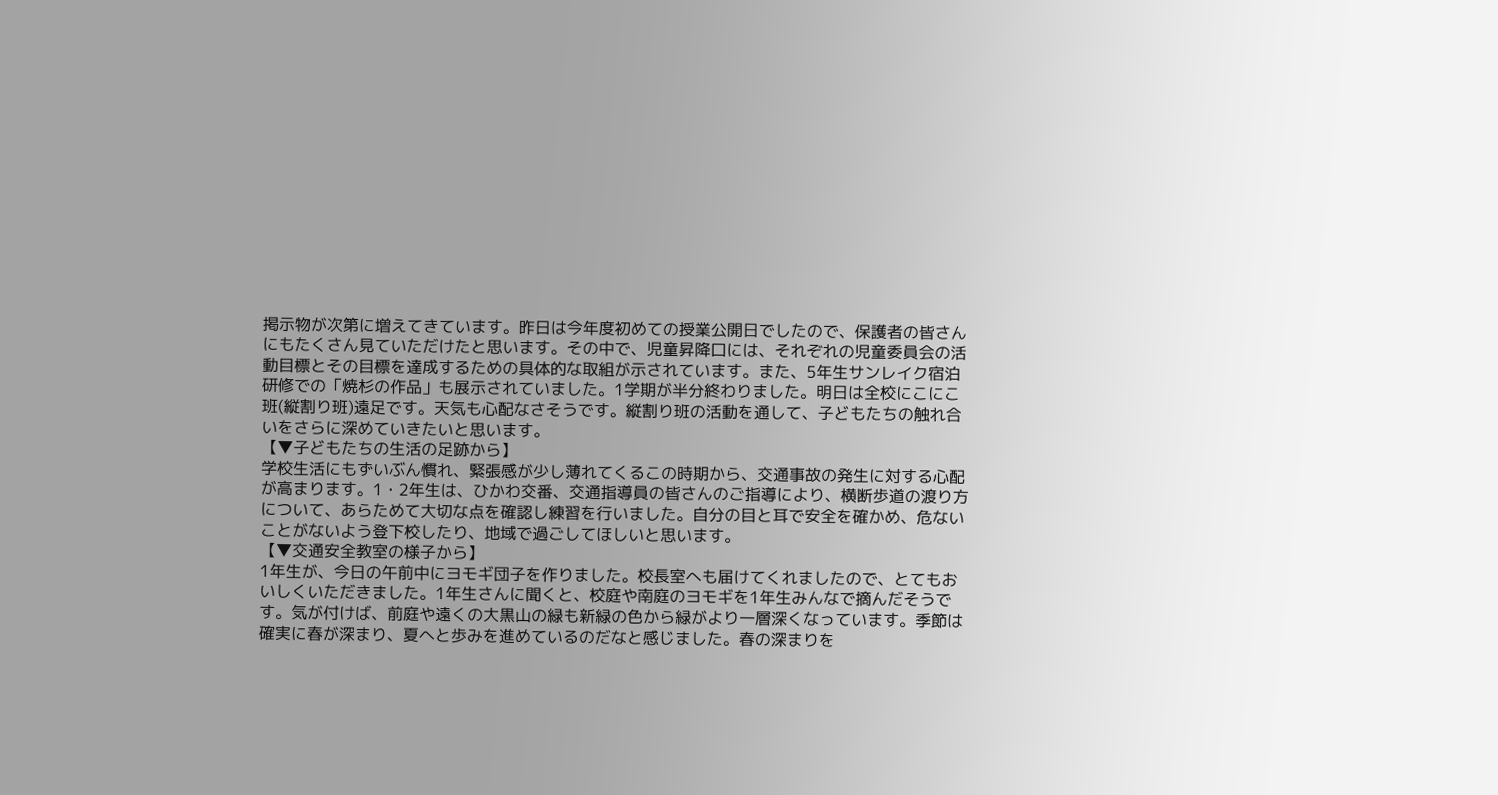掲示物が次第に増えてきています。昨日は今年度初めての授業公開日でしたので、保護者の皆さんにもたくさん見ていただけたと思います。その中で、児童昇降口には、それぞれの児童委員会の活動目標とその目標を達成するための具体的な取組が示されています。また、5年生サンレイク宿泊研修での「焼杉の作品」も展示されていました。1学期が半分終わりました。明日は全校にこにこ班(縦割り班)遠足です。天気も心配なさそうです。縦割り班の活動を通して、子どもたちの触れ合いをさらに深めていきたいと思います。
【▼子どもたちの生活の足跡から】
学校生活にもずいぶん慣れ、緊張感が少し薄れてくるこの時期から、交通事故の発生に対する心配が高まります。1・2年生は、ひかわ交番、交通指導員の皆さんのご指導により、横断歩道の渡り方について、あらためて大切な点を確認し練習を行いました。自分の目と耳で安全を確かめ、危ないことがないよう登下校したり、地域で過ごしてほしいと思います。
【▼交通安全教室の様子から】
1年生が、今日の午前中にヨモギ団子を作りました。校長室へも届けてくれましたので、とてもおいしくいただきました。1年生さんに聞くと、校庭や南庭のヨモギを1年生みんなで摘んだそうです。気が付けば、前庭や遠くの大黒山の緑も新緑の色から緑がより一層深くなっています。季節は確実に春が深まり、夏へと歩みを進めているのだなと感じました。春の深まりを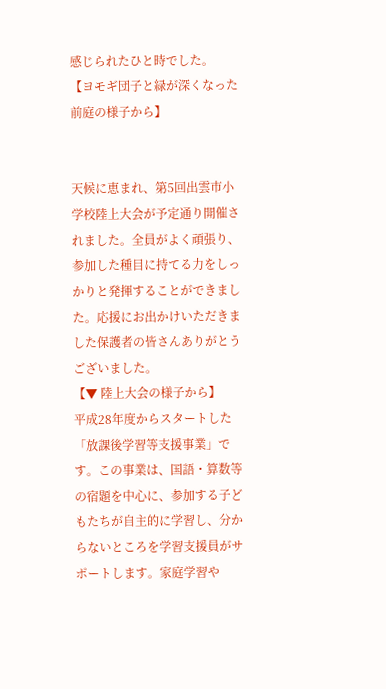感じられたひと時でした。
【ヨモギ団子と緑が深くなった前庭の様子から】


天候に恵まれ、第5回出雲市小学校陸上大会が予定通り開催されました。全員がよく頑張り、参加した種目に持てる力をしっかりと発揮することができました。応援にお出かけいただきました保護者の皆さんありがとうございました。
【▼ 陸上大会の様子から】
平成28年度からスタートした「放課後学習等支援事業」です。この事業は、国語・算数等の宿題を中心に、参加する子どもたちが自主的に学習し、分からないところを学習支援員がサポートします。家庭学習や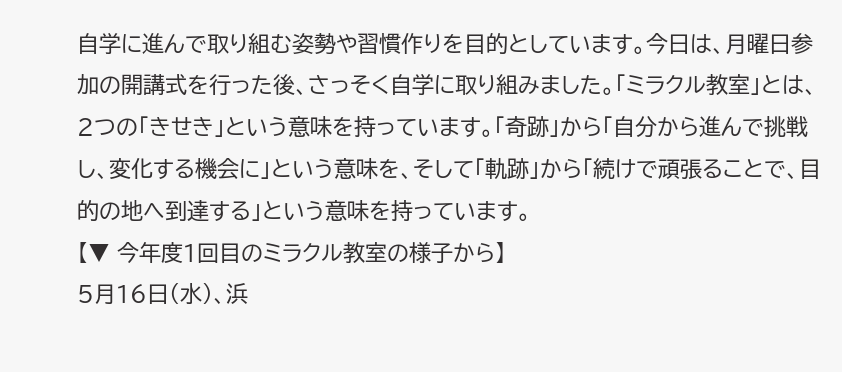自学に進んで取り組む姿勢や習慣作りを目的としています。今日は、月曜日参加の開講式を行った後、さっそく自学に取り組みました。「ミラクル教室」とは、2つの「きせき」という意味を持っています。「奇跡」から「自分から進んで挑戦し、変化する機会に」という意味を、そして「軌跡」から「続けで頑張ることで、目的の地へ到達する」という意味を持っています。
【▼ 今年度1回目のミラクル教室の様子から】
5月16日(水)、浜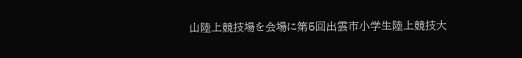山陸上競技場を会場に第5回出雲市小学生陸上競技大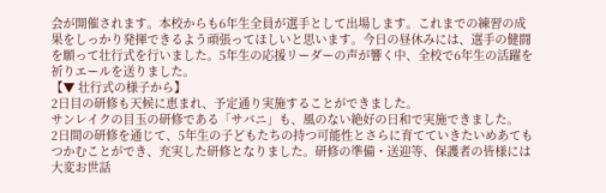会が開催されます。本校からも6年生全員が選手として出場します。これまでの練習の成果をしっかり発揮できるよう頑張ってほしいと思います。今日の昼休みには、選手の健闘を願って壮行式を行いました。5年生の応援リーダーの声が響く中、全校で6年生の活躍を祈りエールを送りました。
【▼ 壮行式の様子から】
2日目の研修も天候に恵まれ、予定通り実施することができました。
サンレイクの目玉の研修である「サバニ」も、風のない絶好の日和で実施できました。
2日間の研修を通じて、5年生の子どもたちの持つ可能性とさらに育てていきたいめあてもつかむことができ、充実した研修となりました。研修の準備・送迎等、保護者の皆様には大変お世話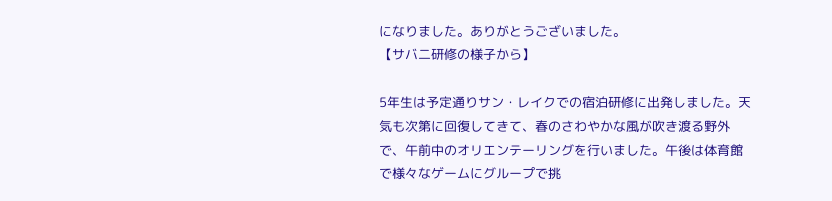になりました。ありがとうございました。
【サバ二研修の様子から】

5年生は予定通りサン・レイクでの宿泊研修に出発しました。天気も次第に回復してきて、春のさわやかな風が吹き渡る野外で、午前中のオリエンテーリングを行いました。午後は体育館で様々なゲームにグループで挑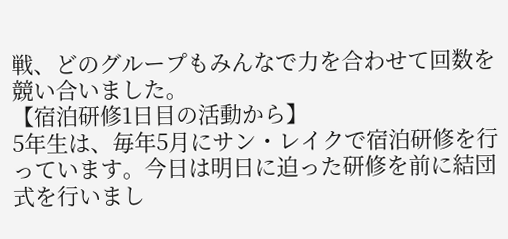戦、どのグループもみんなで力を合わせて回数を競い合いました。
【宿泊研修1日目の活動から】
5年生は、毎年5月にサン・レイクで宿泊研修を行っています。今日は明日に迫った研修を前に結団式を行いまし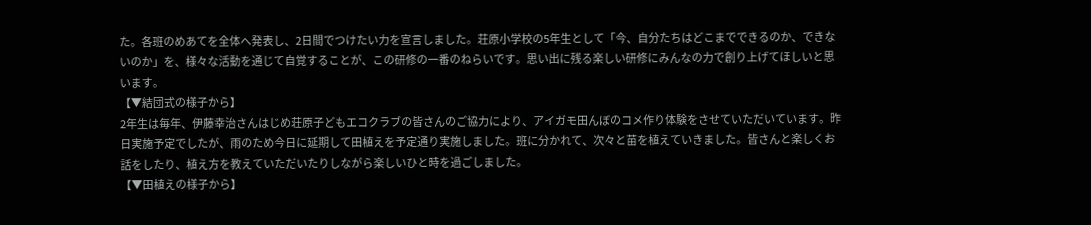た。各班のめあてを全体へ発表し、2日間でつけたい力を宣言しました。荘原小学校の5年生として「今、自分たちはどこまでできるのか、できないのか」を、様々な活動を通じて自覚することが、この研修の一番のねらいです。思い出に残る楽しい研修にみんなの力で創り上げてほしいと思います。
【▼結団式の様子から】
2年生は毎年、伊藤幸治さんはじめ荘原子どもエコクラブの皆さんのご協力により、アイガモ田んぼのコメ作り体験をさせていただいています。昨日実施予定でしたが、雨のため今日に延期して田植えを予定通り実施しました。班に分かれて、次々と苗を植えていきました。皆さんと楽しくお話をしたり、植え方を教えていただいたりしながら楽しいひと時を過ごしました。
【▼田植えの様子から】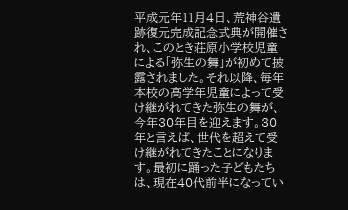平成元年11月4日、荒神谷遺跡復元完成記念式典が開催され、このとき荘原小学校児童による「弥生の舞」が初めて披露されました。それ以降、毎年本校の高学年児童によって受け継がれてきた弥生の舞が、今年30年目を迎えます。30年と言えば、世代を超えて受け継がれてきたことになります。最初に踊った子どもたちは、現在40代前半になってい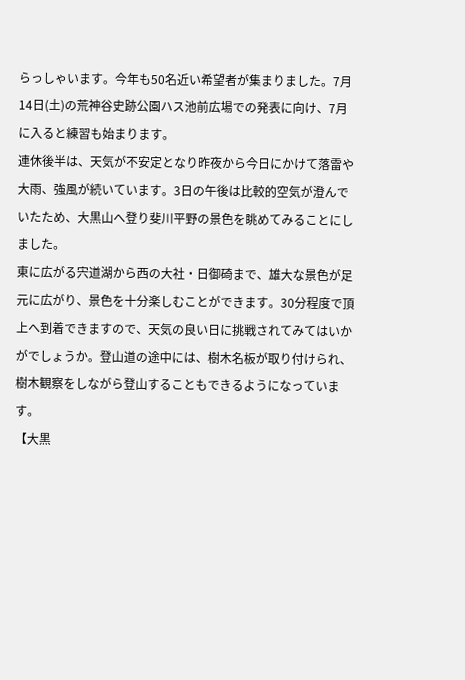らっしゃいます。今年も50名近い希望者が集まりました。7月14日(土)の荒神谷史跡公園ハス池前広場での発表に向け、7月に入ると練習も始まります。
連休後半は、天気が不安定となり昨夜から今日にかけて落雷や大雨、強風が続いています。3日の午後は比較的空気が澄んでいたため、大黒山へ登り斐川平野の景色を眺めてみることにしました。
東に広がる宍道湖から西の大社・日御碕まで、雄大な景色が足元に広がり、景色を十分楽しむことができます。30分程度で頂上へ到着できますので、天気の良い日に挑戦されてみてはいかがでしょうか。登山道の途中には、樹木名板が取り付けられ、樹木観察をしながら登山することもできるようになっています。
【大黒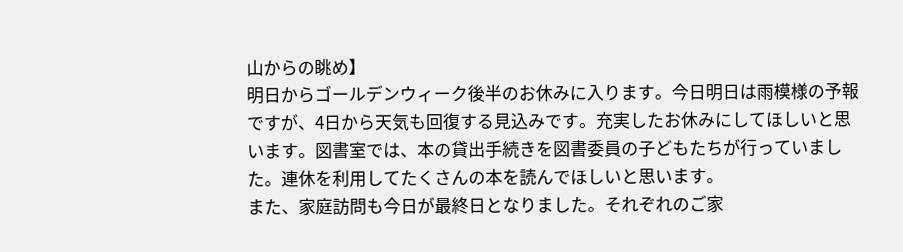山からの眺め】
明日からゴールデンウィーク後半のお休みに入ります。今日明日は雨模様の予報ですが、4日から天気も回復する見込みです。充実したお休みにしてほしいと思います。図書室では、本の貸出手続きを図書委員の子どもたちが行っていました。連休を利用してたくさんの本を読んでほしいと思います。
また、家庭訪問も今日が最終日となりました。それぞれのご家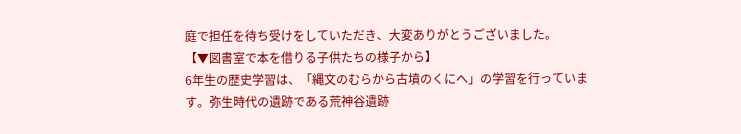庭で担任を待ち受けをしていただき、大変ありがとうございました。
【▼図書室で本を借りる子供たちの様子から】
6年生の歴史学習は、「縄文のむらから古墳のくにへ」の学習を行っています。弥生時代の遺跡である荒神谷遺跡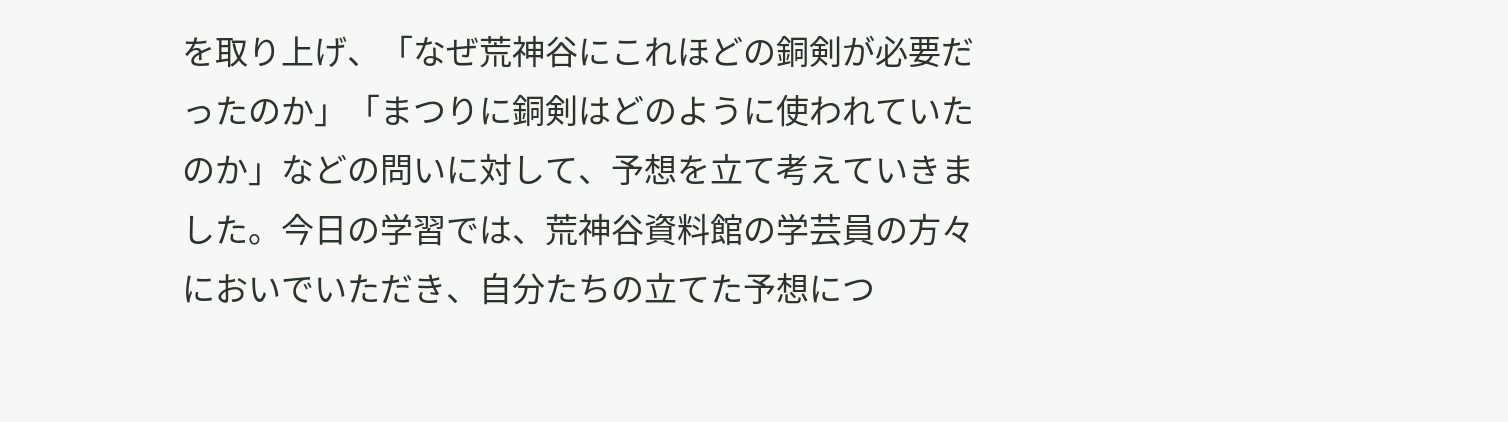を取り上げ、「なぜ荒神谷にこれほどの銅剣が必要だったのか」「まつりに銅剣はどのように使われていたのか」などの問いに対して、予想を立て考えていきました。今日の学習では、荒神谷資料館の学芸員の方々においでいただき、自分たちの立てた予想につ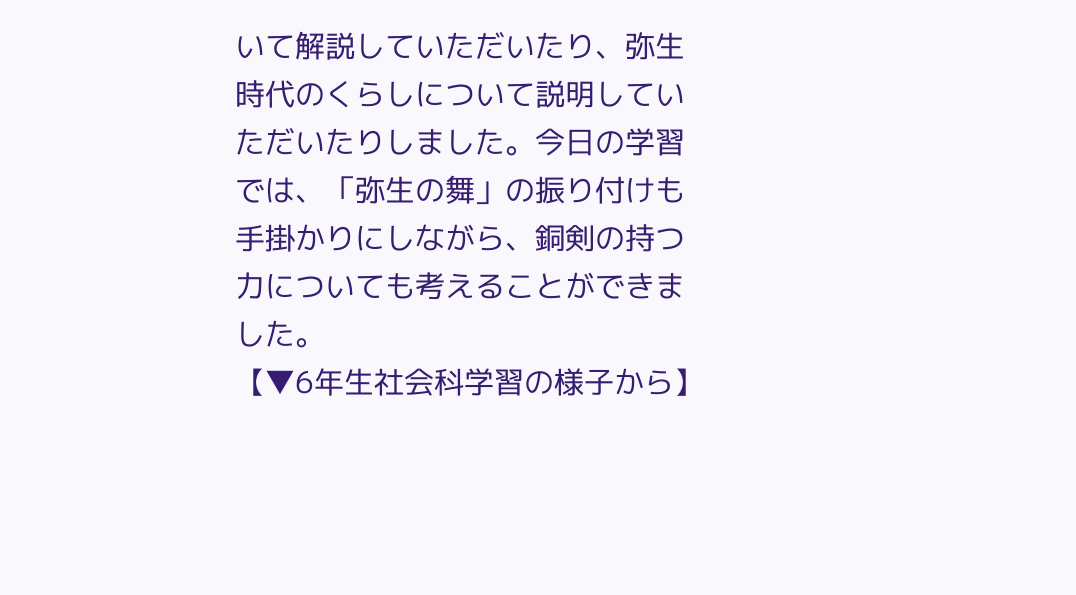いて解説していただいたり、弥生時代のくらしについて説明していただいたりしました。今日の学習では、「弥生の舞」の振り付けも手掛かりにしながら、銅剣の持つ力についても考えることができました。
【▼6年生社会科学習の様子から】